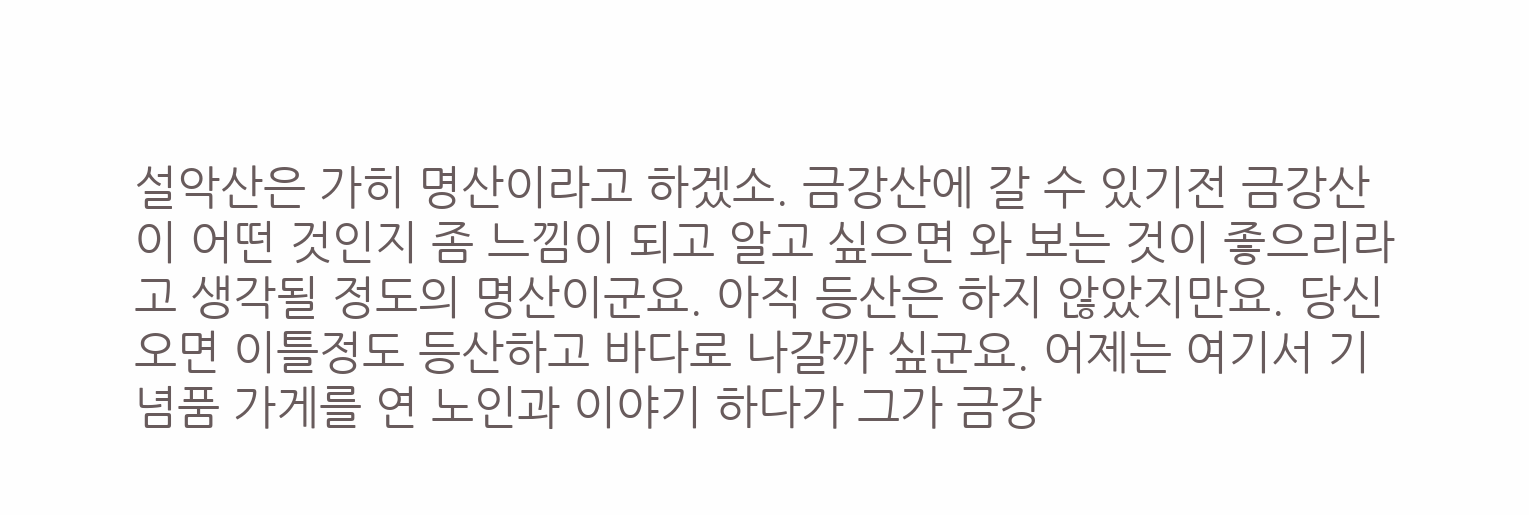설악산은 가히 명산이라고 하겠소. 금강산에 갈 수 있기전 금강산이 어떤 것인지 좀 느낌이 되고 알고 싶으면 와 보는 것이 좋으리라고 생각될 정도의 명산이군요. 아직 등산은 하지 않았지만요. 당신 오면 이틀정도 등산하고 바다로 나갈까 싶군요. 어제는 여기서 기념품 가게를 연 노인과 이야기 하다가 그가 금강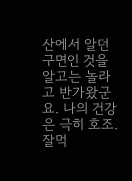산에서 알던 구면인 것을 알고는 놀라고 반가왔군요. 나의 건강은 극히 호조. 잘먹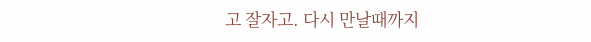고 잘자고. 다시 만날때까지